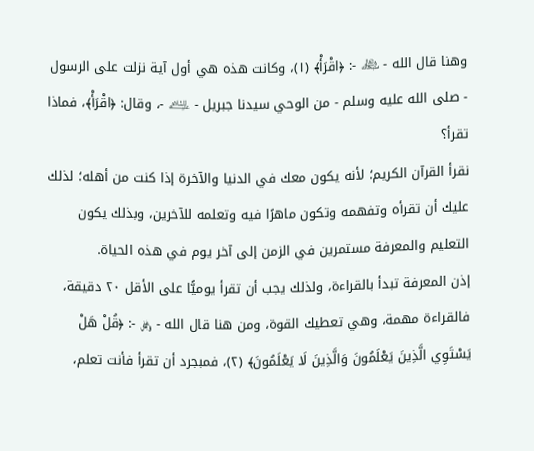وهنا قال الله - ﷾ -: ﴿اقْرَأْ﴾ (١)، وكانت هذه هي أول آية نزلت على الرسول - صلى الله عليه وسلم - من الوحي سيدنا جبريل - ﵇ -، وقال: ﴿اقْرَأْ﴾، فماذا تقرأ؟
نقرأ القرآن الكريم؛ لأنه يكون معك في الدنيا والآخرة إذا كنت من أهله؛ لذلك عليك أن تقرأه وتفهمه وتكون ماهرًا فيه وتعلمه للآخرين، وبذلك يكون التعليم والمعرفة مستمرين في الزمن إلى آخر يوم في هذه الحياة.
إذن المعرفة تبدأ بالقراءة، ولذلك يجب أن تقرأ يوميًّا على الأقل ٢٠ دقيقة، فالقراءة مهمة، وهي تعطيك القوة، ومن هنا قال الله - ﷿ -: ﴿قُلْ هَلْ يَسْتَوِي الَّذِينَ يَعْلَمُونَ وَالَّذِينَ لَا يَعْلَمُونَ﴾ (٢)، فمبجرد أن تقرأ فأنت تعلم،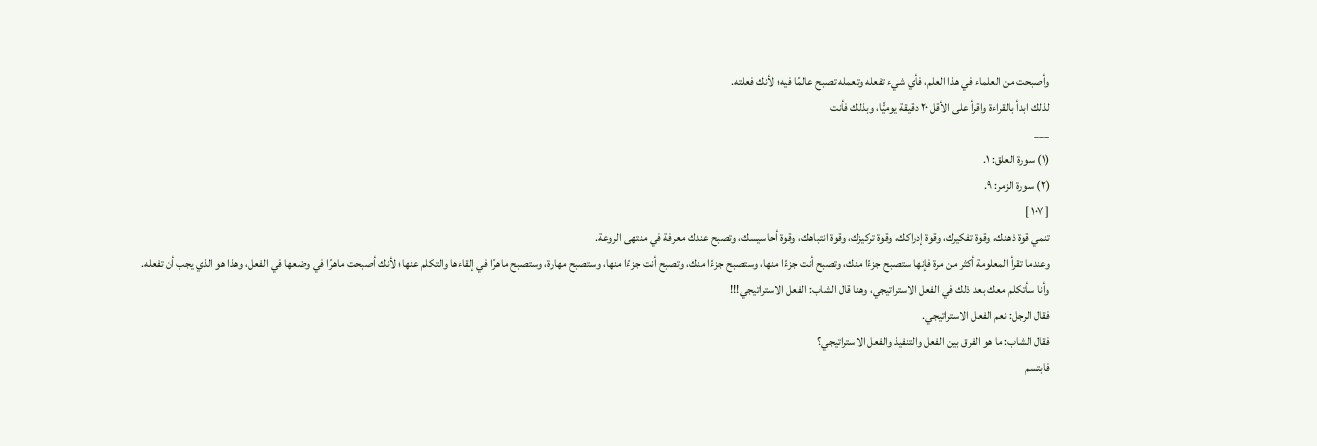وأصبحت من العلماء في هذا العلم، فأي شيء تفعله وتعمله تصبح عالمًا فيه؛ لأنك فعلته.
لذلك ابدأ بالقراءة واقرأ على الأقل ٢٠ دقيقة يوميًّا، وبذلك فأنت
___
(١) سورة العلق: ١.
(٢) سورة الزمر: ٩.
[ ١٠٧ ]
تنمي قوة ذهنك، وقوة تفكيرك، وقوة إدراكك، وقوة تركيزك، وقوة انتباهك، وقوة أحاسيسك، وتصبح عندك معرفة في منتهى الروعة.
وعندما تقرأ المعلومة أكثر من مرة فإنها ستصبح جزءًا منك، وتصبح أنت جزءًا منها، وستصبح جزءًا منك، وتصبح أنت جزءًا منها، وستصبح مهارة، وستصبح ماهرًا في إلقاءها والتكلم عنها؛ لأنك أصبحت ماهرًا في وضعها في الفعل، وهذا هو الذي يجب أن تفعله.
وأنا سأتكلم معك بعد ذلك في الفعل الاستراتيجي، وهنا قال الشاب: الفعل الاستراتيجي!!!
فقال الرجل: نعم الفعل الاستراتيجي.
فقال الشاب: ما هو الفرق بين الفعل والتنفيذ والفعل الاستراتيجي؟
فابتسم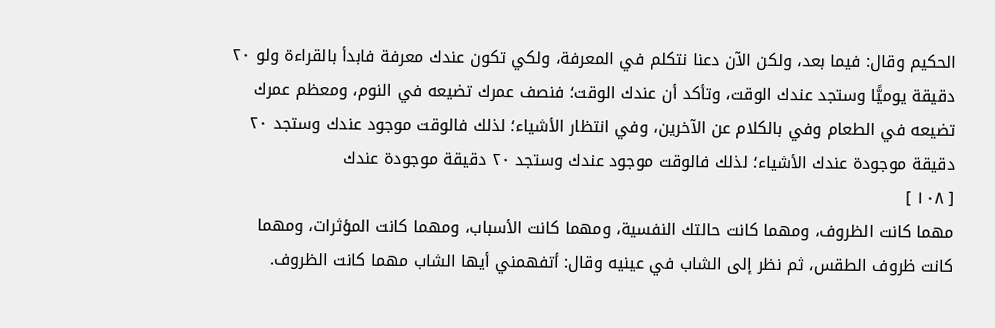الحكيم وقال: فيما بعد، ولكن الآن دعنا نتكلم في المعرفة، ولكي تكون عندك معرفة فابدأ بالقراءة ولو ٢٠ دقيقة يوميًّا وستجد عندك الوقت، وتأكد أن عندك الوقت؛ فنصف عمرك تضيعه في النوم، ومعظم عمرك تضيعه في الطعام وفي بالكلام عن الآخرين، وفي انتظار الأشياء؛ لذلك فالوقت موجود عندك وستجد ٢٠ دقيقة موجودة عندك الأشياء؛ لذلك فالوقت موجود عندك وستجد ٢٠ دقيقة موجودة عندك
[ ١٠٨ ]
مهما كانت الظروف، ومهما كانت حالتك النفسية، ومهما كانت الأسباب، ومهما كانت المؤثرات، ومهما كانت ظروف الطقس، ثم نظر إلى الشاب في عينيه وقال: أتفهمني أيها الشاب مهما كانت الظروف.